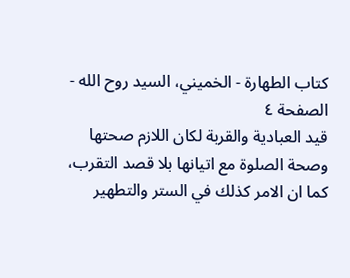كتاب الطهارة - الخميني، السيد روح الله - الصفحة ٤
قيد العبادية والقربة لكان اللازم صحتها وصحة الصلوة مع اتيانها بلا قصد التقرب، كما ان الامر كذلك في الستر والتطهير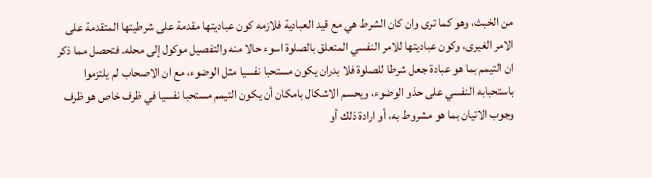من الخبث، وهو كما ترى وان كان الشرط هي مع قيد العبادية فلازمه كون عباديتها مقدمة على شرطيتها المتقدمة على الامر الغيرى، وكون عباديتها للامر النفسي المتعلق بالصلوة اسوء حالا منه والتفصيل موكول إلى محله. فتحصل مما ذكر ان التيمم بما هو عبادة جعل شرطا للصلوة فلا بدران يكون مستحبا نفسيا مثل الوضوء، مع ان الاصحاب لم يلتزموا باستحبابه النفسي على حذو الوضوء، ويحسم الاشكال بامكان أن يكون التيمم مستحبا نفسيا في ظرف خاص هو ظرف وجوب الاتيان بما هو مشروط به، أو ارادة ذلك أو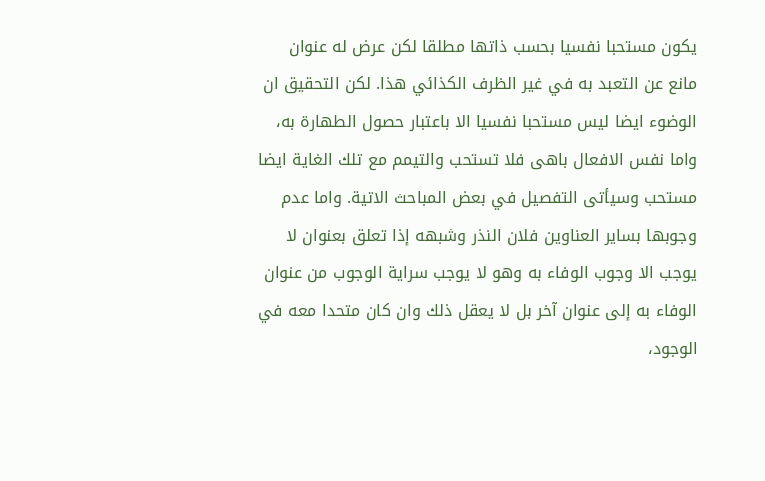يكون مستحبا نفسيا بحسب ذاتها مطلقا لكن عرض له عنوان مانع عن التعبد به في غير الظرف الكذائي هذا. لكن التحقيق ان الوضوء ايضا ليس مستحبا نفسيا الا باعتبار حصول الطهارة به، واما نفس الافعال باهى فلا تستحب والتيمم مع تلك الغاية ايضا مستحب وسيأتى التفصيل في بعض المباحث الاتية. واما عدم وجوبها بساير العناوين فلان النذر وشبهه إذا تعلق بعنوان لا يوجب الا وجوب الوفاء به وهو لا يوجب سراية الوجوب من عنوان الوفاء به إلى عنوان آخر بل لا يعقل ذلك وان كان متحدا معه في الوجود،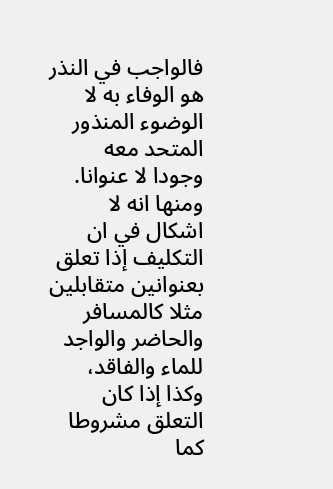فالواجب في النذر هو الوفاء به لا الوضوء المنذور المتحد معه وجودا لا عنوانا. ومنها انه لا اشكال في ان التكليف إذا تعلق بعنوانين متقابلين مثلا كالمسافر والحاضر والواجد للماء والفاقد، وكذا إذا كان التعلق مشروطا كما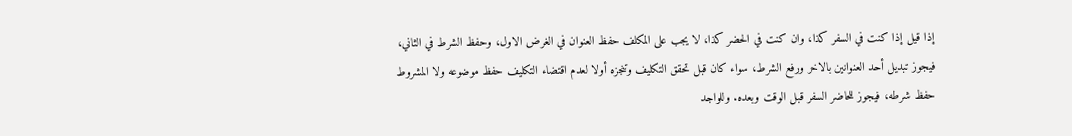إذا قيل إذا كنت في السفر كذا، وان كنت في الحضر كذا، لا يجب على المكلف حفظ العنوان في الغرض الاول، وحفظ الشرط في الثاني، فيجوز تبديل أحد العنوانين بالاخر ورفع الشرط، سواء كان قبل تحقق التكليف وتنجزه أولا لعدم اقتضاء التكليف حفظ موضوعه ولا المشروط حفظ شرطه، فيجوز للحاضر السفر قبل الوقت وبعده. وللواجد